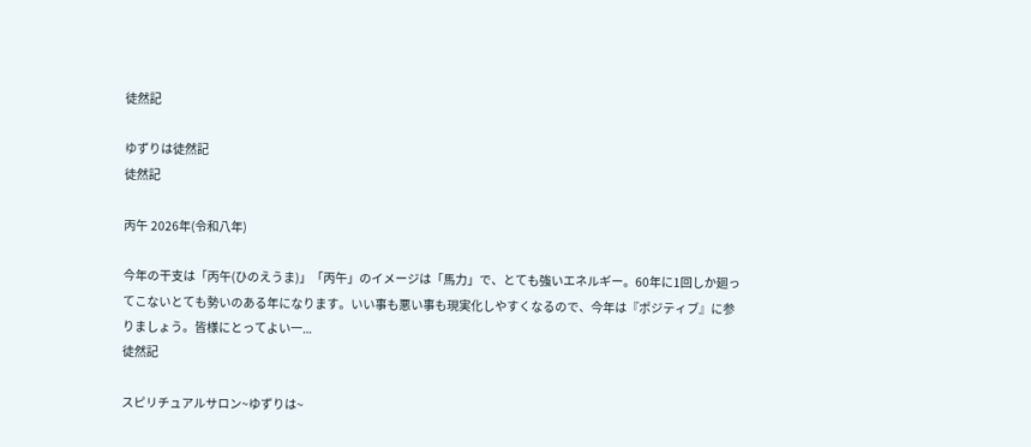徒然記

ゆずりは徒然記
徒然記

丙午 2026年(令和八年)

今年の干支は「丙午(ひのえうま)」「丙午」のイメージは「馬力」で、とても強いエネルギー。60年に1回しか廻ってこないとても勢いのある年になります。いい事も悪い事も現実化しやすくなるので、今年は『ポジティブ』に参りましょう。皆様にとってよい一...
徒然記

スピリチュアルサロン~ゆずりは~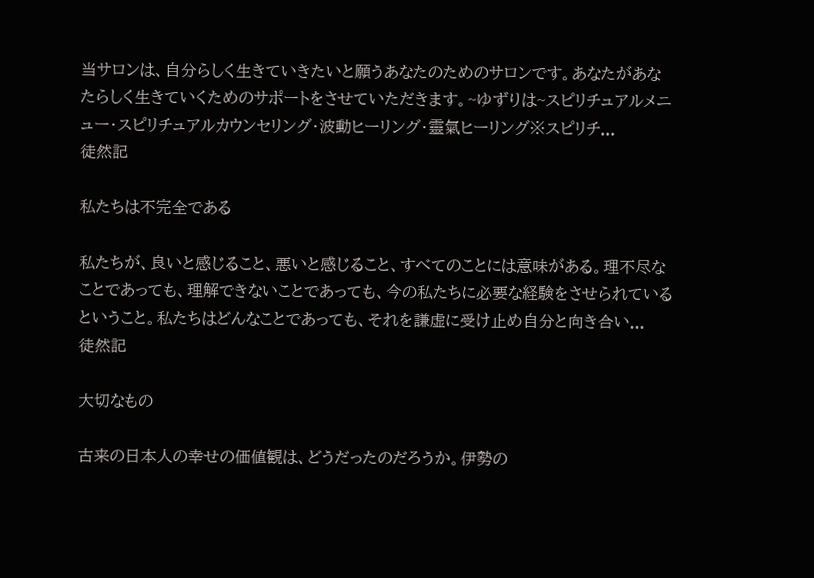当サロンは、自分らしく生きていきたいと願うあなたのためのサロンです。あなたがあなたらしく生きていくためのサポートをさせていただきます。~ゆずりは~スピリチュアルメニュー・スピリチュアルカウンセリング・波動ヒーリング・靈氣ヒーリング※スピリチ...
徒然記

私たちは不完全である

私たちが、良いと感じること、悪いと感じること、すべてのことには意味がある。理不尽なことであっても、理解できないことであっても、今の私たちに必要な経験をさせられているということ。私たちはどんなことであっても、それを謙虚に受け止め自分と向き合い...
徒然記

大切なもの

古来の日本人の幸せの価値観は、どうだったのだろうか。伊勢の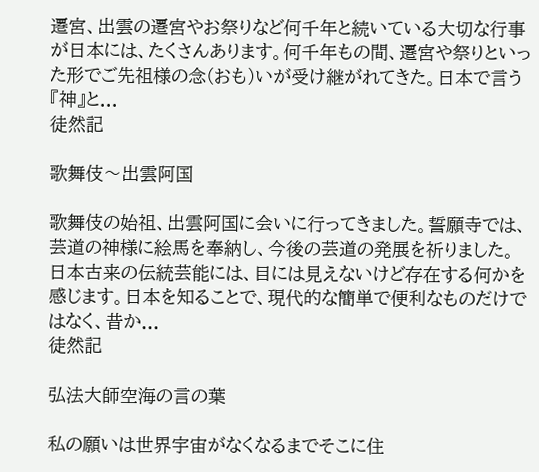遷宮、出雲の遷宮やお祭りなど何千年と続いている大切な行事が日本には、たくさんあります。何千年もの間、遷宮や祭りといった形でご先祖様の念(おも)いが受け継がれてきた。日本で言う『神』と...
徒然記

歌舞伎〜出雲阿国

歌舞伎の始祖、出雲阿国に会いに行ってきました。誓願寺では、芸道の神様に絵馬を奉納し、今後の芸道の発展を祈りました。日本古来の伝統芸能には、目には見えないけど存在する何かを感じます。日本を知ることで、現代的な簡単で便利なものだけではなく、昔か...
徒然記

弘法大師空海の言の葉

私の願いは世界宇宙がなくなるまでそこに住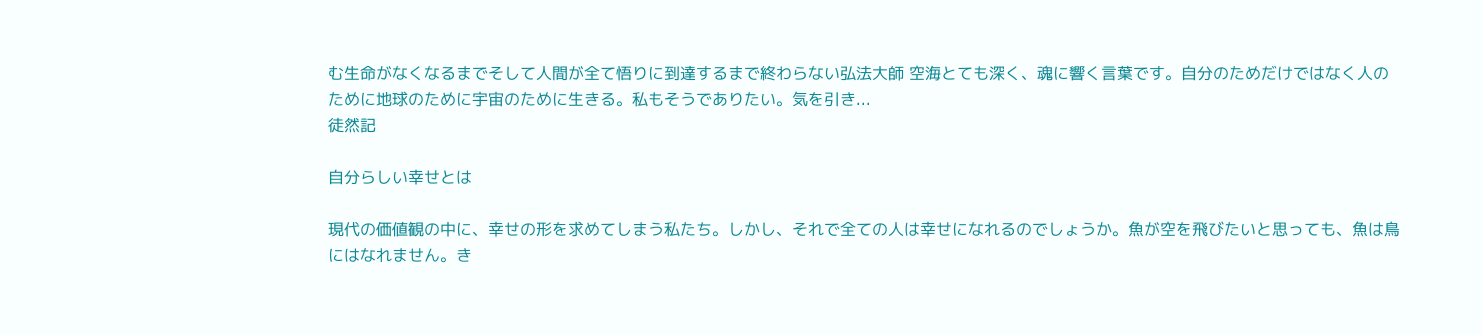む生命がなくなるまでそして人間が全て悟りに到達するまで終わらない弘法大師 空海とても深く、魂に響く言葉です。自分のためだけではなく人のために地球のために宇宙のために生きる。私もそうでありたい。気を引き...
徒然記

自分らしい幸せとは

現代の価値観の中に、幸せの形を求めてしまう私たち。しかし、それで全ての人は幸せになれるのでしょうか。魚が空を飛びたいと思っても、魚は鳥にはなれません。き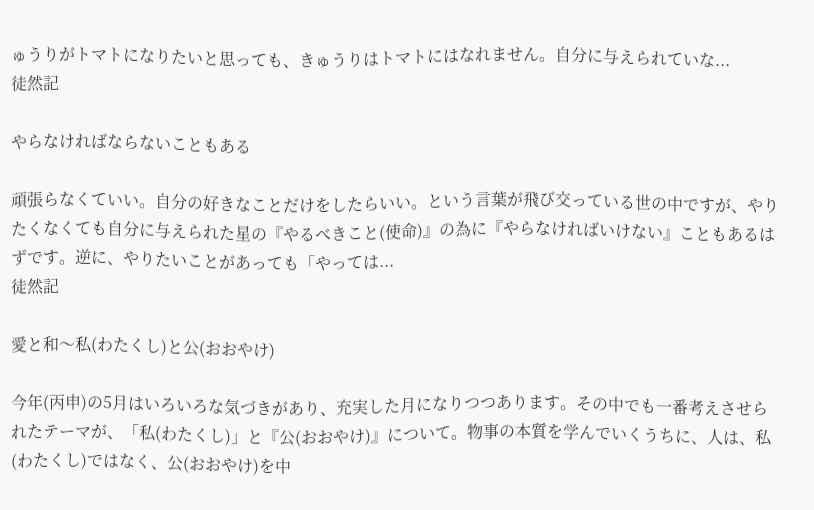ゅうりがトマトになりたいと思っても、きゅうりはトマトにはなれません。自分に与えられていな...
徒然記

やらなければならないこともある

頑張らなくていい。自分の好きなことだけをしたらいい。という言葉が飛び交っている世の中ですが、やりたくなくても自分に与えられた星の『やるべきこと(使命)』の為に『やらなければいけない』こともあるはずです。逆に、やりたいことがあっても「やっては...
徒然記

愛と和〜私(わたくし)と公(おおやけ)

今年(丙申)の5月はいろいろな気づきがあり、充実した月になりつつあります。その中でも一番考えさせられたテーマが、「私(わたくし)」と『公(おおやけ)』について。物事の本質を学んでいくうちに、人は、私(わたくし)ではなく、公(おおやけ)を中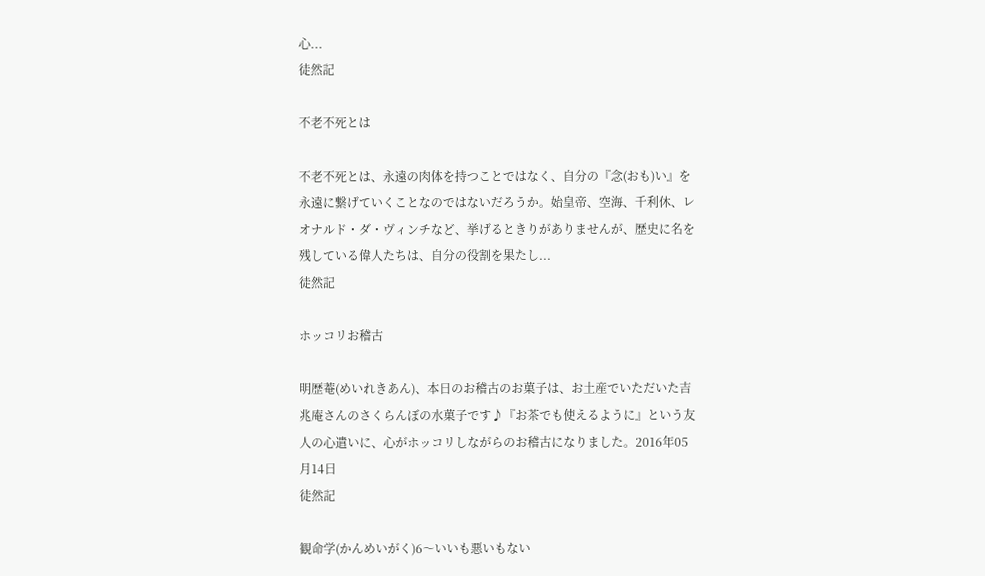心...
徒然記

不老不死とは

不老不死とは、永遠の肉体を持つことではなく、自分の『念(おも)い』を永遠に繋げていくことなのではないだろうか。始皇帝、空海、千利休、レオナルド・ダ・ヴィンチなど、挙げるときりがありませんが、歴史に名を残している偉人たちは、自分の役割を果たし...
徒然記

ホッコリお稽古

明歴菴(めいれきあん)、本日のお稽古のお菓子は、お土産でいただいた吉兆庵さんのさくらんぼの水菓子です♪『お茶でも使えるように』という友人の心遣いに、心がホッコリしながらのお稽古になりました。2016年05月14日
徒然記

観命学(かんめいがく)6〜いいも悪いもない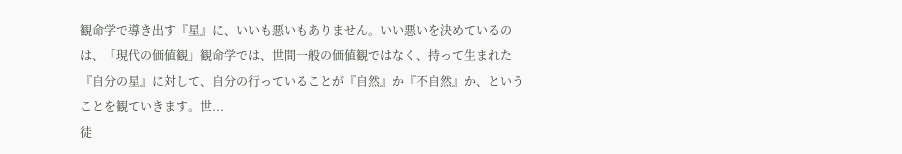観命学で導き出す『星』に、いいも悪いもありません。いい悪いを決めているのは、「現代の価値観」観命学では、世間一般の価値観ではなく、持って生まれた『自分の星』に対して、自分の行っていることが『自然』か『不自然』か、ということを観ていきます。世...
徒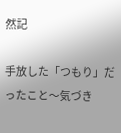然記

手放した「つもり」だったこと〜気づき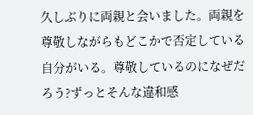久しぶりに両親と会いました。両親を尊敬しながらもどこかで否定している自分がいる。尊敬しているのになぜだろう?ずっとそんな違和感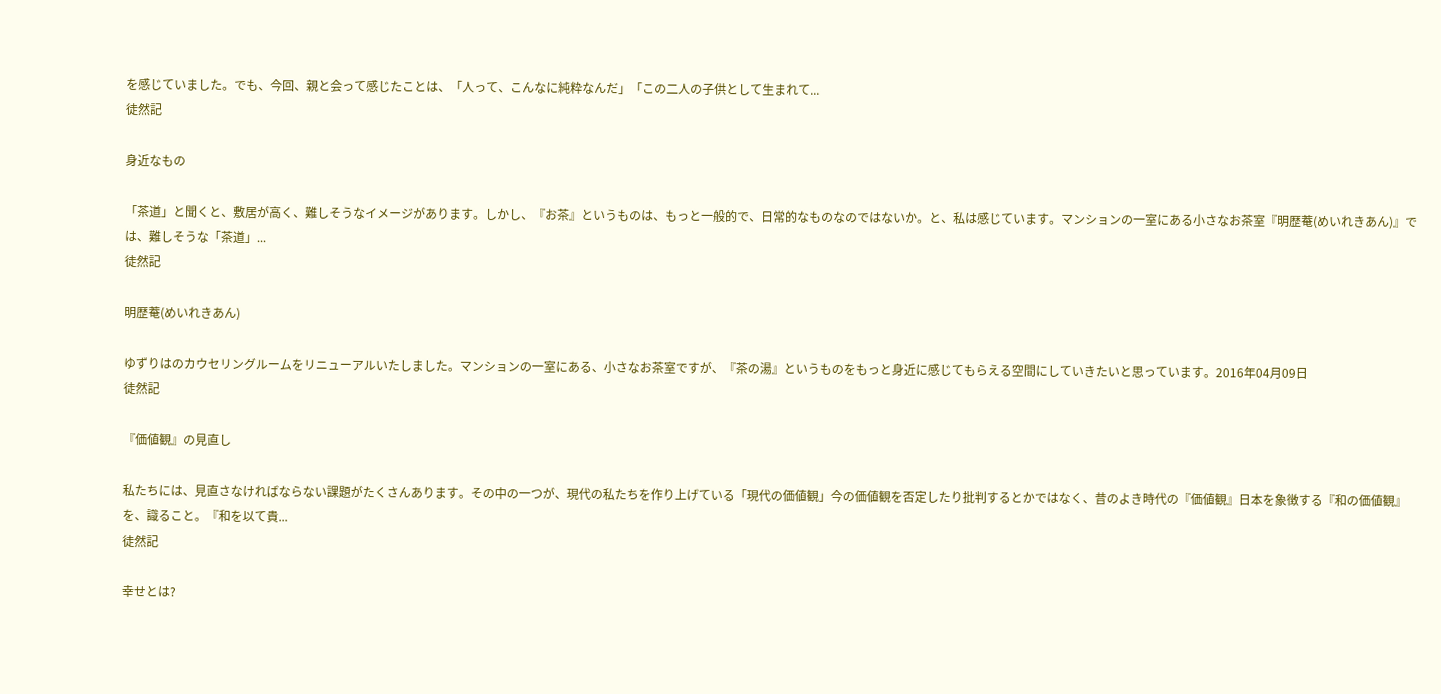を感じていました。でも、今回、親と会って感じたことは、「人って、こんなに純粋なんだ」「この二人の子供として生まれて...
徒然記

身近なもの

「茶道」と聞くと、敷居が高く、難しそうなイメージがあります。しかし、『お茶』というものは、もっと一般的で、日常的なものなのではないか。と、私は感じています。マンションの一室にある小さなお茶室『明歴菴(めいれきあん)』では、難しそうな「茶道」...
徒然記

明歴菴(めいれきあん)

ゆずりはのカウセリングルームをリニューアルいたしました。マンションの一室にある、小さなお茶室ですが、『茶の湯』というものをもっと身近に感じてもらえる空間にしていきたいと思っています。2016年04月09日
徒然記

『価値観』の見直し

私たちには、見直さなければならない課題がたくさんあります。その中の一つが、現代の私たちを作り上げている「現代の価値観」今の価値観を否定したり批判するとかではなく、昔のよき時代の『価値観』日本を象徴する『和の価値観』を、識ること。『和を以て貴...
徒然記

幸せとは?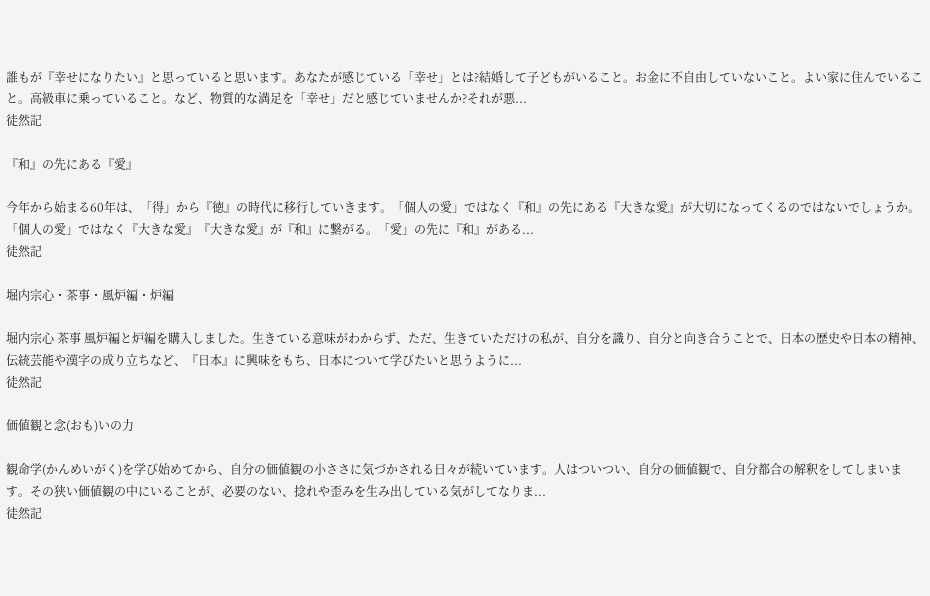誰もが『幸せになりたい』と思っていると思います。あなたが感じている「幸せ」とは?結婚して子どもがいること。お金に不自由していないこと。よい家に住んでいること。高級車に乗っていること。など、物質的な満足を「幸せ」だと感じていませんか?それが悪...
徒然記

『和』の先にある『愛』

今年から始まる60年は、「得」から『徳』の時代に移行していきます。「個人の愛」ではなく『和』の先にある『大きな愛』が大切になってくるのではないでしょうか。「個人の愛」ではなく『大きな愛』『大きな愛』が『和』に繋がる。「愛」の先に『和』がある...
徒然記

堀内宗心・茶事・風炉編・炉編

堀内宗心 茶事 風炉編と炉編を購入しました。生きている意味がわからず、ただ、生きていただけの私が、自分を識り、自分と向き合うことで、日本の歴史や日本の精神、伝統芸能や漢字の成り立ちなど、『日本』に興味をもち、日本について学びたいと思うように...
徒然記

価値観と念(おも)いの力

観命学(かんめいがく)を学び始めてから、自分の価値観の小ささに気づかされる日々が続いています。人はついつい、自分の価値観で、自分都合の解釈をしてしまいます。その狭い価値観の中にいることが、必要のない、捻れや歪みを生み出している気がしてなりま...
徒然記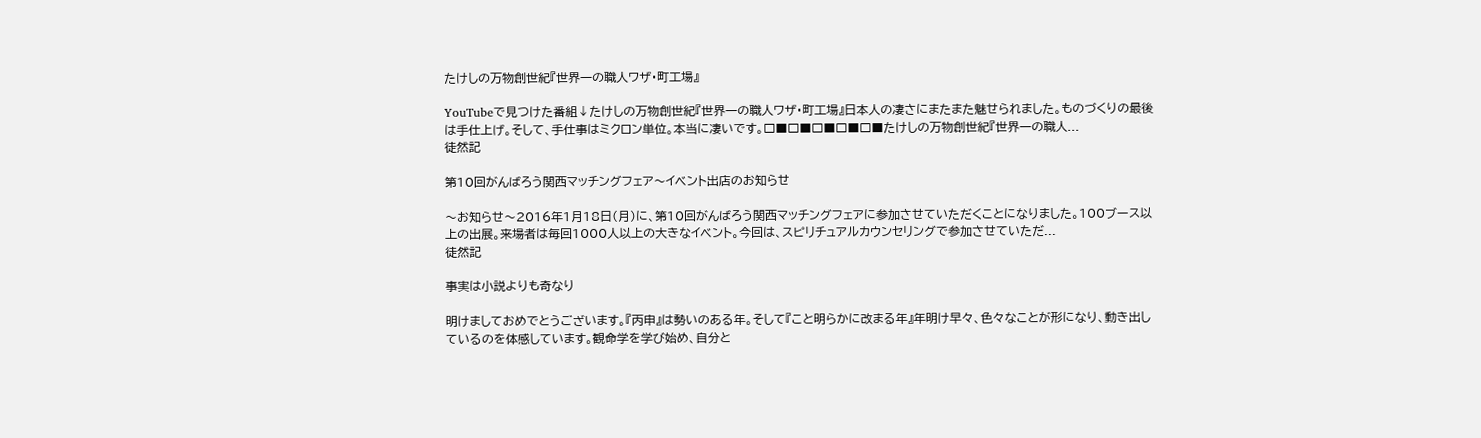たけしの万物創世紀『世界一の職人ワザ・町工場』

YouTubeで見つけた番組↓たけしの万物創世紀『世界一の職人ワザ・町工場』日本人の凄さにまたまた魅せられました。ものづくりの最後は手仕上げ。そして、手仕事はミクロン単位。本当に凄いです。□■□■□■□■□■たけしの万物創世紀『世界一の職人...
徒然記

第10回がんばろう関西マッチングフェア〜イベント出店のお知らせ

〜お知らせ〜2016年1月18日(月)に、第10回がんばろう関西マッチングフェアに参加させていただくことになりました。100ブース以上の出展。来場者は毎回1000人以上の大きなイベント。今回は、スピリチュアルカウンセリングで参加させていただ...
徒然記

事実は小説よりも奇なり

明けましておめでとうございます。『丙申』は勢いのある年。そして『こと明らかに改まる年』年明け早々、色々なことが形になり、動き出しているのを体感しています。観命学を学び始め、自分と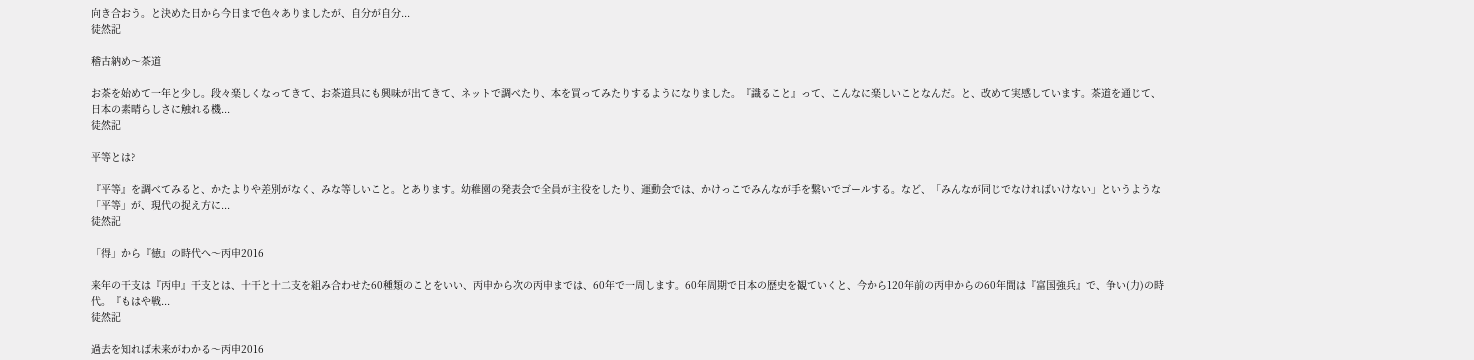向き合おう。と決めた日から今日まで色々ありましたが、自分が自分...
徒然記

稽古納め〜茶道

お茶を始めて一年と少し。段々楽しくなってきて、お茶道具にも興味が出てきて、ネットで調べたり、本を買ってみたりするようになりました。『識ること』って、こんなに楽しいことなんだ。と、改めて実感しています。茶道を通じて、日本の素晴らしさに触れる機...
徒然記

平等とは?

『平等』を調べてみると、かたよりや差別がなく、みな等しいこと。とあります。幼稚園の発表会で全員が主役をしたり、運動会では、かけっこでみんなが手を繋いでゴールする。など、「みんなが同じでなければいけない」というような「平等」が、現代の捉え方に...
徒然記

「得」から『徳』の時代へ〜丙申2016

来年の干支は『丙申』干支とは、十干と十二支を組み合わせた60種類のことをいい、丙申から次の丙申までは、60年で一周します。60年周期で日本の歴史を観ていくと、今から120年前の丙申からの60年間は『富国強兵』で、争い(力)の時代。『もはや戦...
徒然記

過去を知れば未来がわかる〜丙申2016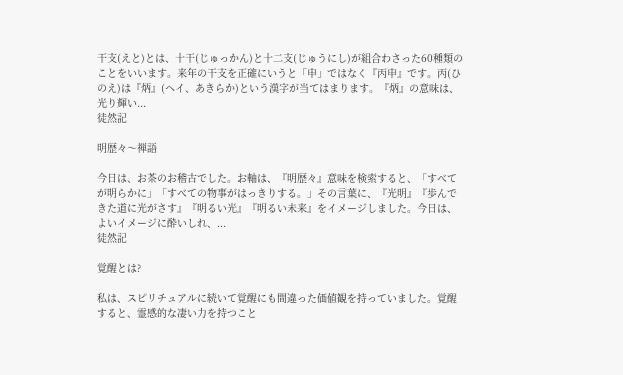干支(えと)とは、十干(じゅっかん)と十二支(じゅうにし)が組合わさった60種類のことをいいます。来年の干支を正確にいうと「申」ではなく『丙申』です。丙(ひのえ)は『炳』(ヘイ、あきらか)という漢字が当てはまります。『炳』の意味は、光り輝い...
徒然記

明歴々〜禅語

今日は、お茶のお稽古でした。お軸は、『明歴々』意味を検索すると、「すべてが明らかに」「すべての物事がはっきりする。」その言葉に、『光明』『歩んできた道に光がさす』『明るい光』『明るい未来』をイメージしました。今日は、よいイメージに酔いしれ、...
徒然記

覚醒とは?

私は、スピリチュアルに続いて覚醒にも間違った価値観を持っていました。覚醒すると、霊感的な凄い力を持つこと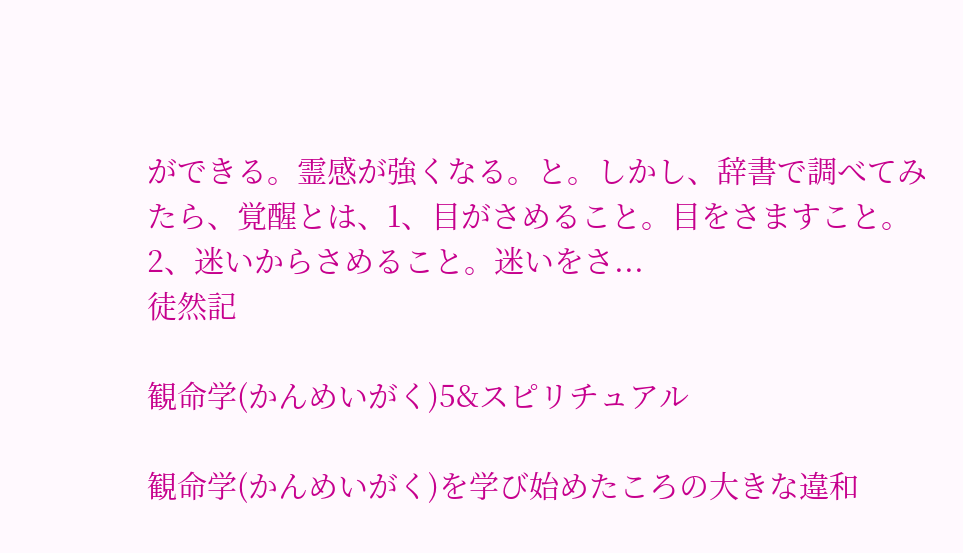ができる。霊感が強くなる。と。しかし、辞書で調べてみたら、覚醒とは、1、目がさめること。目をさますこと。2、迷いからさめること。迷いをさ...
徒然記

観命学(かんめいがく)5&スピリチュアル

観命学(かんめいがく)を学び始めたころの大きな違和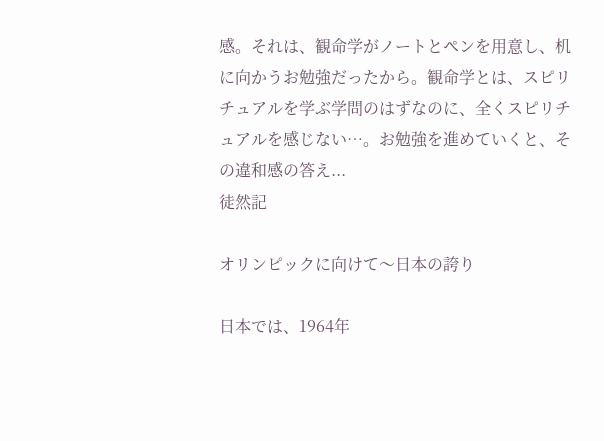感。それは、観命学がノートとペンを用意し、机に向かうお勉強だったから。観命学とは、スピリチュアルを学ぶ学問のはずなのに、全くスピリチュアルを感じない…。お勉強を進めていくと、その違和感の答え...
徒然記

オリンピックに向けて〜日本の誇り

日本では、1964年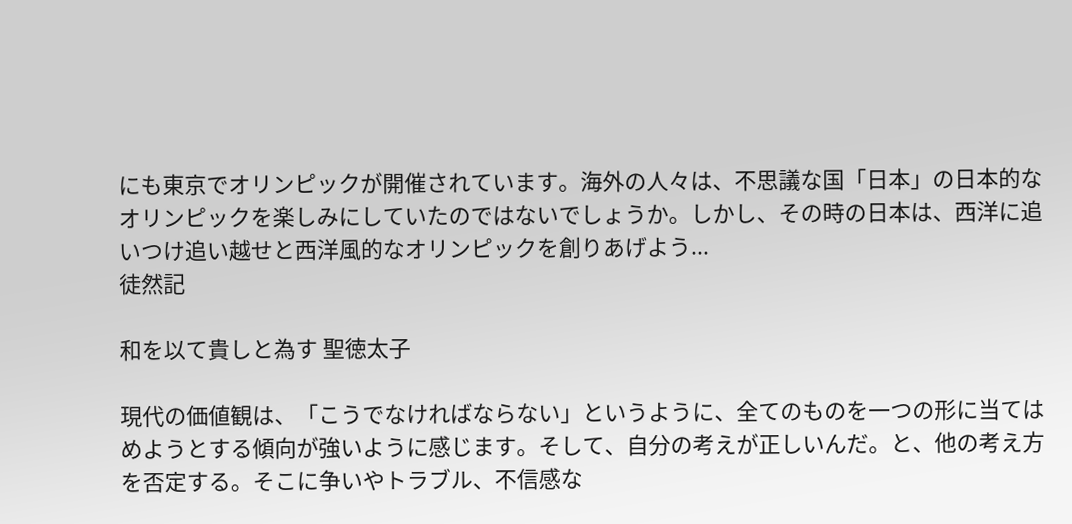にも東京でオリンピックが開催されています。海外の人々は、不思議な国「日本」の日本的なオリンピックを楽しみにしていたのではないでしょうか。しかし、その時の日本は、西洋に追いつけ追い越せと西洋風的なオリンピックを創りあげよう...
徒然記

和を以て貴しと為す 聖徳太子

現代の価値観は、「こうでなければならない」というように、全てのものを一つの形に当てはめようとする傾向が強いように感じます。そして、自分の考えが正しいんだ。と、他の考え方を否定する。そこに争いやトラブル、不信感な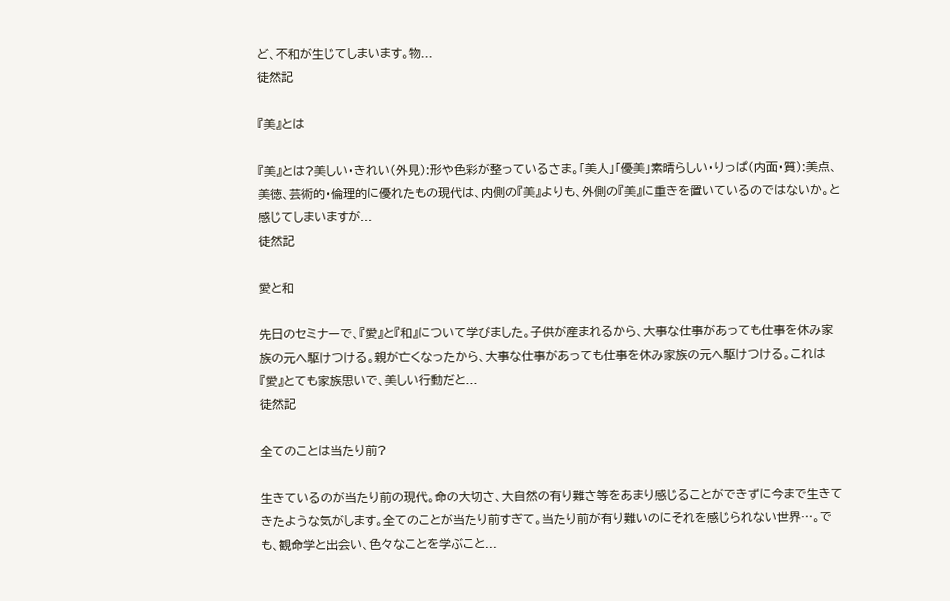ど、不和が生じてしまいます。物...
徒然記

『美』とは

『美』とは?美しい・きれい(外見):形や色彩が整っているさま。「美人」「優美」素晴らしい・りっぱ(内面・質):美点、美徳、芸術的・倫理的に優れたもの現代は、内側の『美』よりも、外側の『美』に重きを置いているのではないか。と感じてしまいますが...
徒然記

愛と和

先日のセミナーで、『愛』と『和』について学びました。子供が産まれるから、大事な仕事があっても仕事を休み家族の元へ駆けつける。親が亡くなったから、大事な仕事があっても仕事を休み家族の元へ駆けつける。これは『愛』とても家族思いで、美しい行動だと...
徒然記

全てのことは当たり前?

生きているのが当たり前の現代。命の大切さ、大自然の有り難さ等をあまり感じることができずに今まで生きてきたような気がします。全てのことが当たり前すぎて。当たり前が有り難いのにそれを感じられない世界…。でも、観命学と出会い、色々なことを学ぶこと...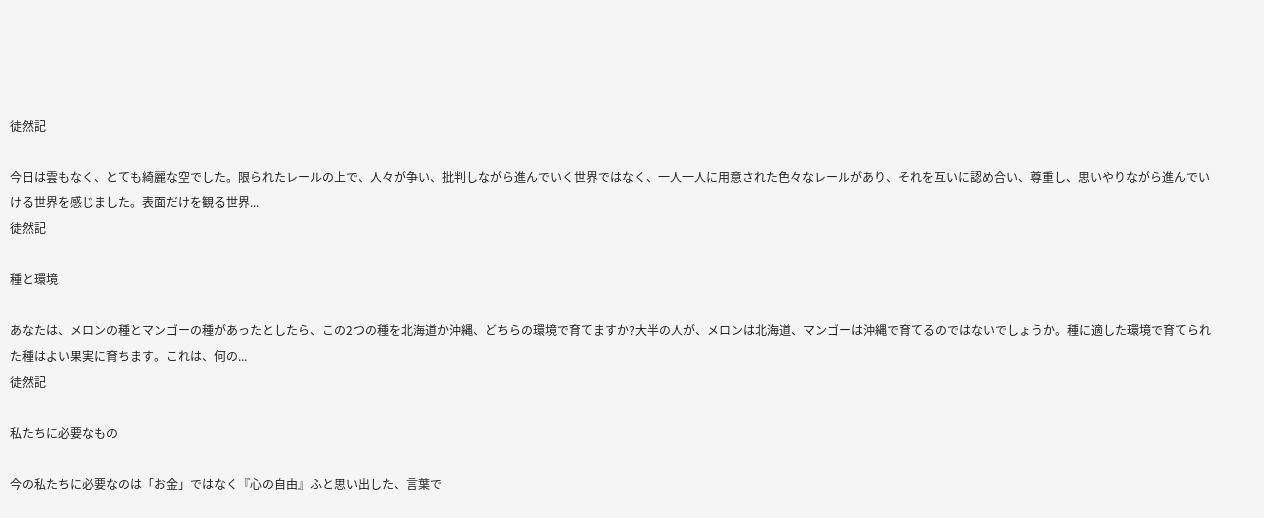徒然記

今日は雲もなく、とても綺麗な空でした。限られたレールの上で、人々が争い、批判しながら進んでいく世界ではなく、一人一人に用意された色々なレールがあり、それを互いに認め合い、尊重し、思いやりながら進んでいける世界を感じました。表面だけを観る世界...
徒然記

種と環境

あなたは、メロンの種とマンゴーの種があったとしたら、この2つの種を北海道か沖縄、どちらの環境で育てますか?大半の人が、メロンは北海道、マンゴーは沖縄で育てるのではないでしょうか。種に適した環境で育てられた種はよい果実に育ちます。これは、何の...
徒然記

私たちに必要なもの

今の私たちに必要なのは「お金」ではなく『心の自由』ふと思い出した、言葉で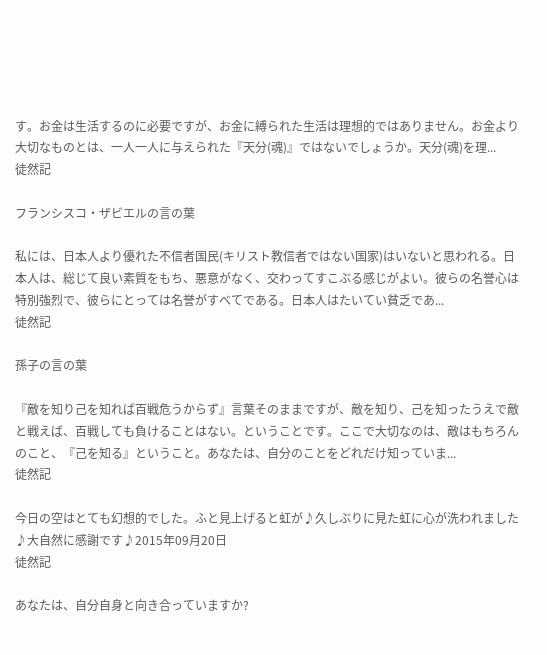す。お金は生活するのに必要ですが、お金に縛られた生活は理想的ではありません。お金より大切なものとは、一人一人に与えられた『天分(魂)』ではないでしょうか。天分(魂)を理...
徒然記

フランシスコ・ザビエルの言の葉

私には、日本人より優れた不信者国民(キリスト教信者ではない国家)はいないと思われる。日本人は、総じて良い素質をもち、悪意がなく、交わってすこぶる感じがよい。彼らの名誉心は特別強烈で、彼らにとっては名誉がすべてである。日本人はたいてい貧乏であ...
徒然記

孫子の言の葉

『敵を知り己を知れば百戦危うからず』言葉そのままですが、敵を知り、己を知ったうえで敵と戦えば、百戦しても負けることはない。ということです。ここで大切なのは、敵はもちろんのこと、『己を知る』ということ。あなたは、自分のことをどれだけ知っていま...
徒然記

今日の空はとても幻想的でした。ふと見上げると虹が♪久しぶりに見た虹に心が洗われました♪大自然に感謝です♪2015年09月20日
徒然記

あなたは、自分自身と向き合っていますか?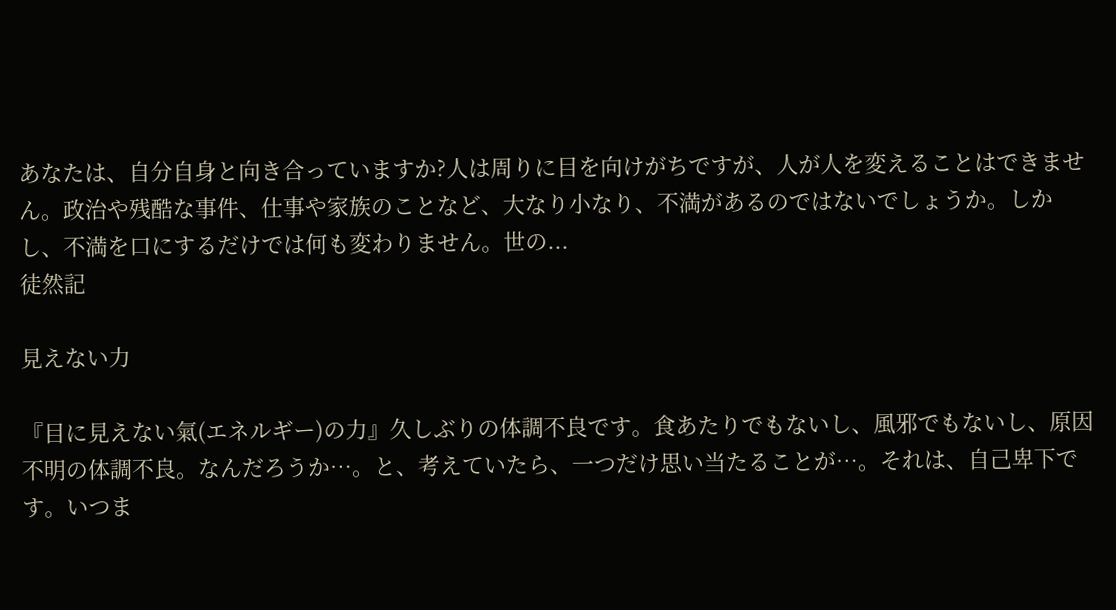あなたは、自分自身と向き合っていますか?人は周りに目を向けがちですが、人が人を変えることはできません。政治や残酷な事件、仕事や家族のことなど、大なり小なり、不満があるのではないでしょうか。しかし、不満を口にするだけでは何も変わりません。世の...
徒然記

見えない力

『目に見えない氣(エネルギー)の力』久しぶりの体調不良です。食あたりでもないし、風邪でもないし、原因不明の体調不良。なんだろうか…。と、考えていたら、一つだけ思い当たることが…。それは、自己卑下です。いつま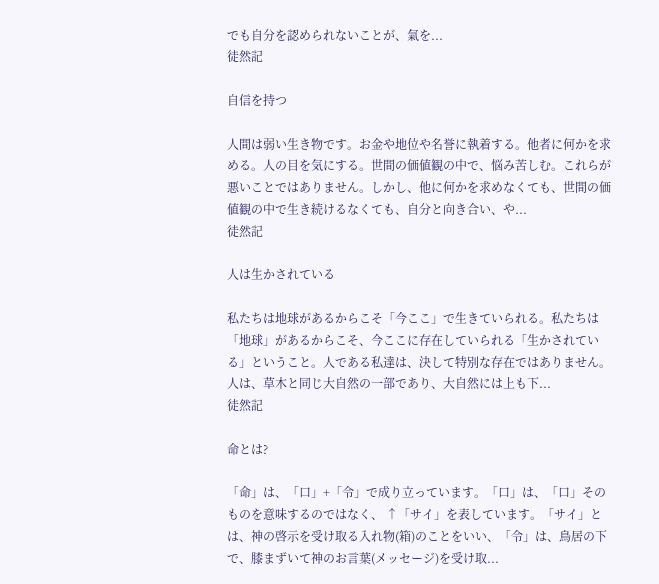でも自分を認められないことが、氣を...
徒然記

自信を持つ

人間は弱い生き物です。お金や地位や名誉に執着する。他者に何かを求める。人の目を気にする。世間の価値観の中で、悩み苦しむ。これらが悪いことではありません。しかし、他に何かを求めなくても、世間の価値観の中で生き続けるなくても、自分と向き合い、や...
徒然記

人は生かされている

私たちは地球があるからこそ「今ここ」で生きていられる。私たちは「地球」があるからこそ、今ここに存在していられる「生かされている」ということ。人である私達は、決して特別な存在ではありません。人は、草木と同じ大自然の一部であり、大自然には上も下...
徒然記

命とは?

「命」は、「口」+「令」で成り立っています。「口」は、「口」そのものを意味するのではなく、 ↑「サイ」を表しています。「サイ」とは、神の啓示を受け取る入れ物(箱)のことをいい、「令」は、鳥居の下で、膝まずいて神のお言葉(メッセージ)を受け取...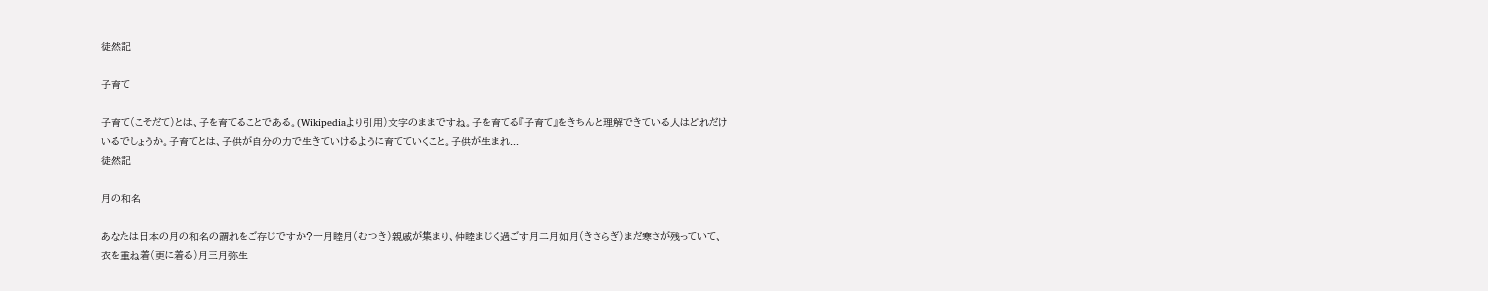徒然記

子育て

子育て(こそだて)とは、子を育てることである。(Wikipediaより引用)文字のままですね。子を育てる『子育て』をきちんと理解できている人はどれだけいるでしょうか。子育てとは、子供が自分の力で生きていけるように育てていくこと。子供が生まれ...
徒然記

月の和名

あなたは日本の月の和名の謂れをご存じですか?一月睦月(むつき)親戚が集まり、仲睦まじく過ごす月二月如月(きさらぎ)まだ寒さが残っていて、衣を重ね着(更に着る)月三月弥生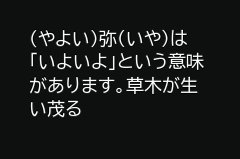(やよい)弥(いや)は「いよいよ」という意味があります。草木が生い茂る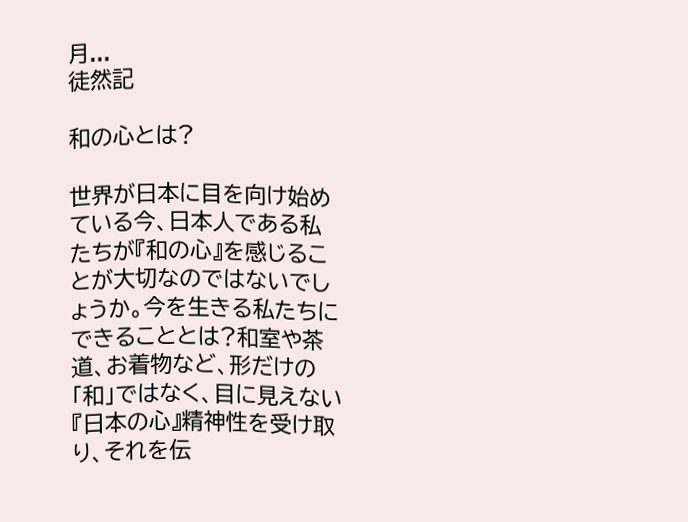月...
徒然記

和の心とは?

世界が日本に目を向け始めている今、日本人である私たちが『和の心』を感じることが大切なのではないでしょうか。今を生きる私たちにできることとは?和室や茶道、お着物など、形だけの「和」ではなく、目に見えない『日本の心』精神性を受け取り、それを伝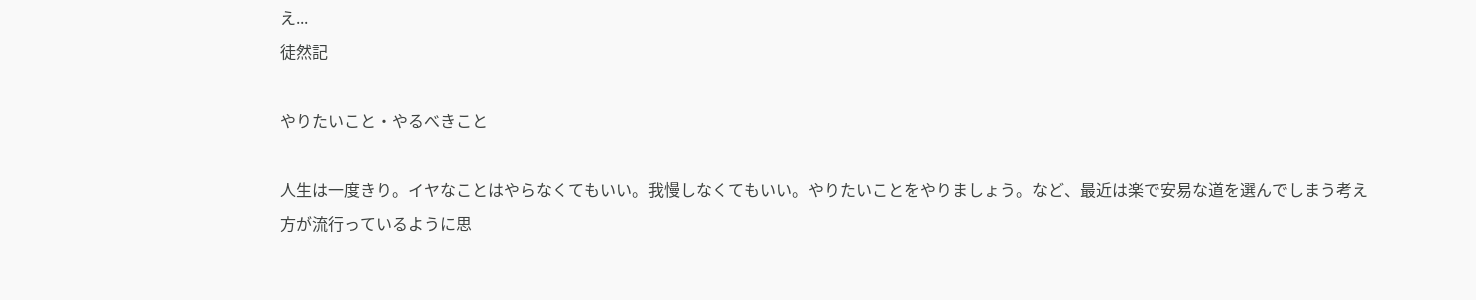え...
徒然記

やりたいこと・やるべきこと

人生は一度きり。イヤなことはやらなくてもいい。我慢しなくてもいい。やりたいことをやりましょう。など、最近は楽で安易な道を選んでしまう考え方が流行っているように思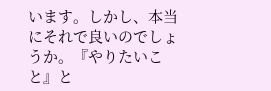います。しかし、本当にそれで良いのでしょうか。『やりたいこと』と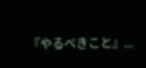『やるべきこと』...